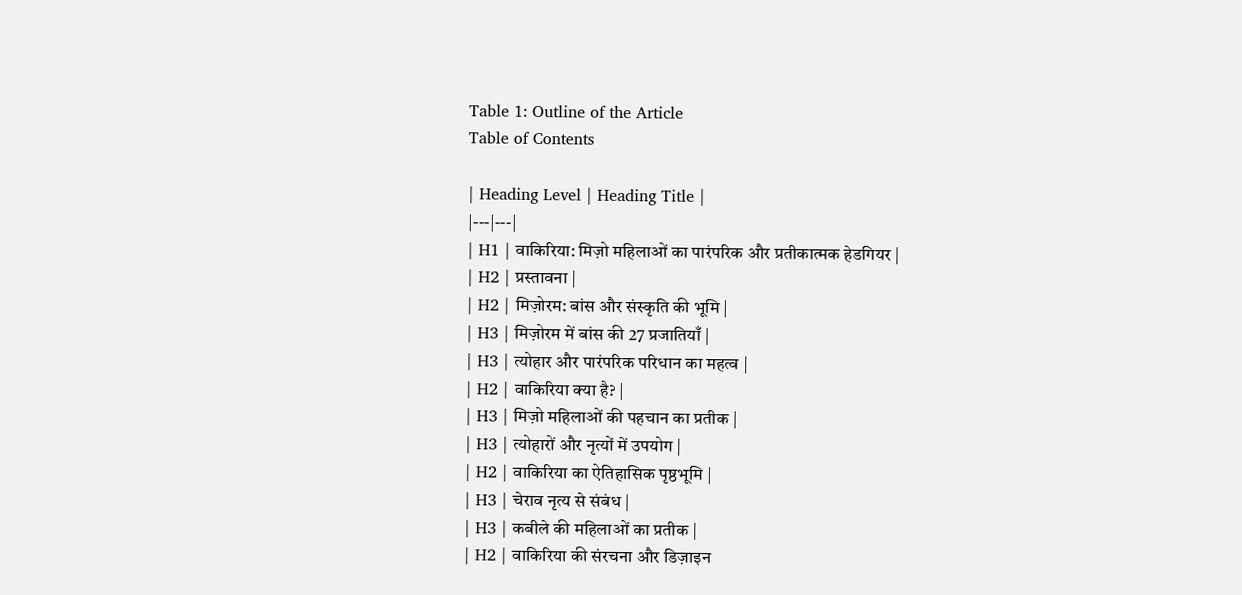Table 1: Outline of the Article
Table of Contents

| Heading Level | Heading Title |
|---|---|
| H1 | वाकिरिया: मिज़ो महिलाओं का पारंपरिक और प्रतीकात्मक हेडगियर |
| H2 | प्रस्तावना |
| H2 | मिज़ोरम: बांस और संस्कृति की भूमि |
| H3 | मिज़ोरम में बांस की 27 प्रजातियाँ |
| H3 | त्योहार और पारंपरिक परिधान का महत्व |
| H2 | वाकिरिया क्या है? |
| H3 | मिज़ो महिलाओं की पहचान का प्रतीक |
| H3 | त्योहारों और नृत्यों में उपयोग |
| H2 | वाकिरिया का ऐतिहासिक पृष्ठभूमि |
| H3 | चेराव नृत्य से संबंध |
| H3 | कबीले की महिलाओं का प्रतीक |
| H2 | वाकिरिया की संरचना और डिज़ाइन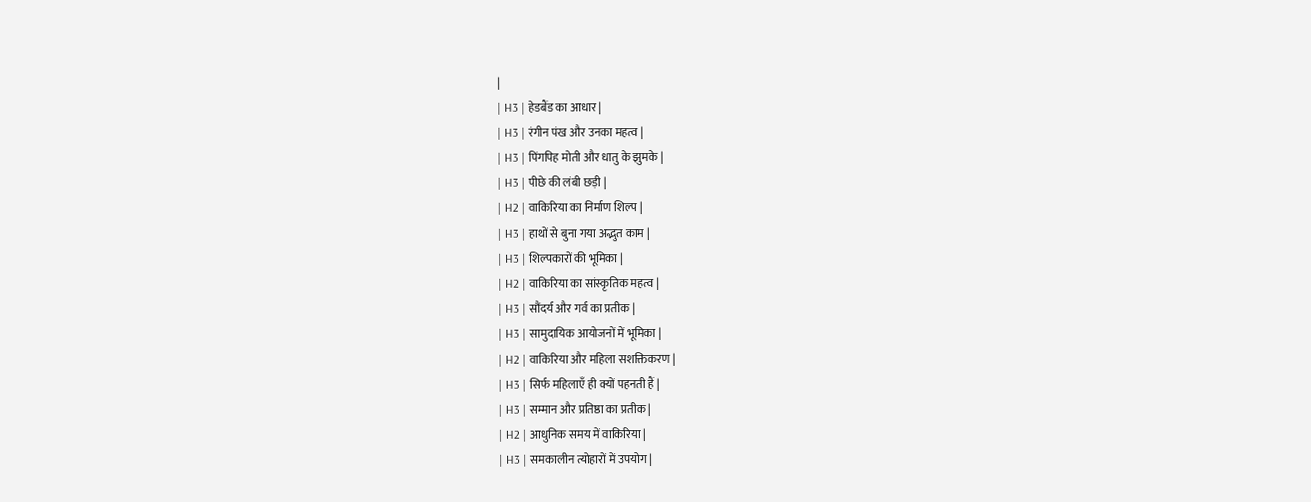|
| H3 | हेडबैंड का आधार |
| H3 | रंगीन पंख और उनका महत्व |
| H3 | पिंगपिह मोती और धातु के झुमके |
| H3 | पीछे की लंबी छड़ी |
| H2 | वाकिरिया का निर्माण शिल्प |
| H3 | हाथों से बुना गया अद्भुत काम |
| H3 | शिल्पकारों की भूमिका |
| H2 | वाकिरिया का सांस्कृतिक महत्व |
| H3 | सौंदर्य और गर्व का प्रतीक |
| H3 | सामुदायिक आयोजनों में भूमिका |
| H2 | वाकिरिया और महिला सशक्तिकरण |
| H3 | सिर्फ महिलाएँ ही क्यों पहनती हैं |
| H3 | सम्मान और प्रतिष्ठा का प्रतीक |
| H2 | आधुनिक समय में वाकिरिया |
| H3 | समकालीन त्योहारों में उपयोग |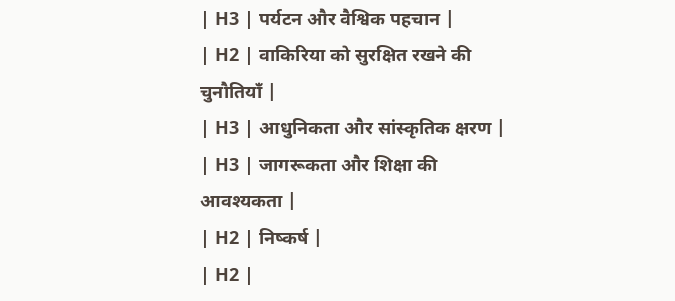| H3 | पर्यटन और वैश्विक पहचान |
| H2 | वाकिरिया को सुरक्षित रखने की चुनौतियाँ |
| H3 | आधुनिकता और सांस्कृतिक क्षरण |
| H3 | जागरूकता और शिक्षा की आवश्यकता |
| H2 | निष्कर्ष |
| H2 |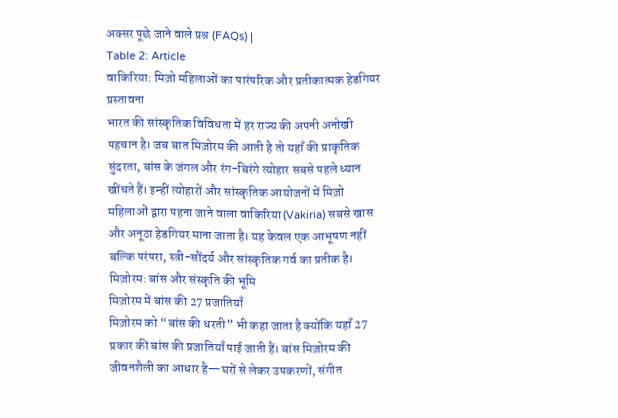अक्सर पूछे जाने वाले प्रश्न (FAQs) |
Table 2: Article
वाकिरिया: मिज़ो महिलाओं का पारंपरिक और प्रतीकात्मक हेडगियर
प्रस्तावना
भारत की सांस्कृतिक विविधता में हर राज्य की अपनी अनोखी पहचान है। जब बात मिज़ोरम की आती है तो यहाँ की प्राकृतिक सुंदरता, बांस के जंगल और रंग-बिरंगे त्योहार सबसे पहले ध्यान खींचते हैं। इन्हीं त्योहारों और सांस्कृतिक आयोजनों में मिज़ो महिलाओं द्वारा पहना जाने वाला वाकिरिया (Vakiria) सबसे खास और अनूठा हेडगियर माना जाता है। यह केवल एक आभूषण नहीं बल्कि परंपरा, स्त्री-सौंदर्य और सांस्कृतिक गर्व का प्रतीक है।
मिज़ोरम: बांस और संस्कृति की भूमि
मिज़ोरम में बांस की 27 प्रजातियाँ
मिज़ोरम को “बांस की धरती” भी कहा जाता है क्योंकि यहाँ 27 प्रकार की बांस की प्रजातियाँ पाई जाती हैं। बांस मिज़ोरम की जीवनशैली का आधार है—घरों से लेकर उपकरणों, संगीत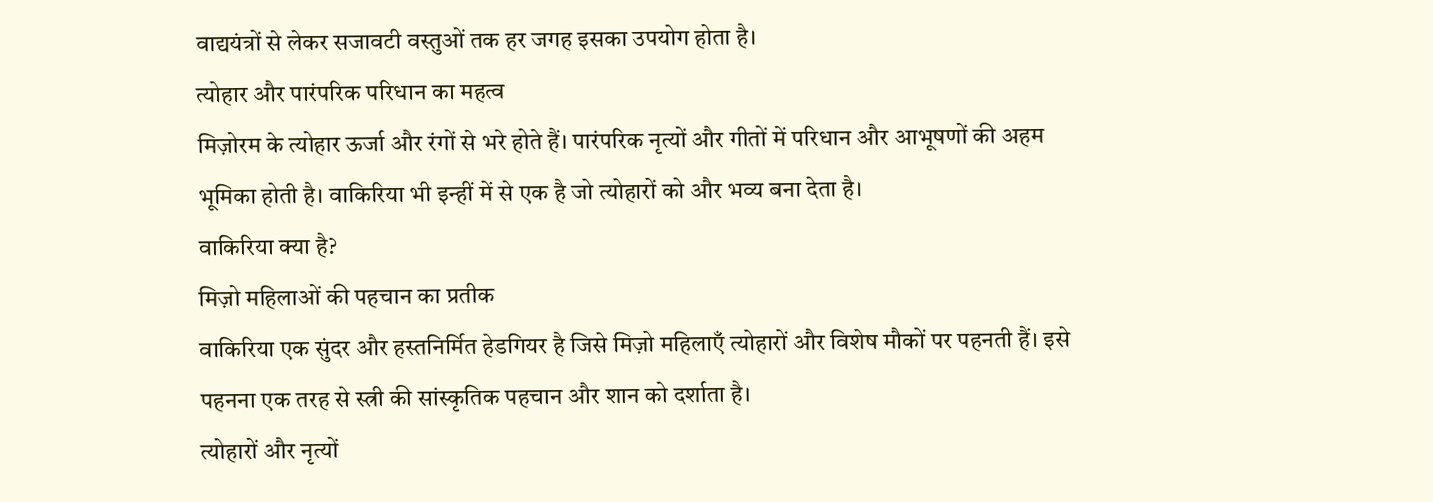वाद्ययंत्रों से लेकर सजावटी वस्तुओं तक हर जगह इसका उपयोग होता है।
त्योहार और पारंपरिक परिधान का महत्व
मिज़ोरम के त्योहार ऊर्जा और रंगों से भरे होते हैं। पारंपरिक नृत्यों और गीतों में परिधान और आभूषणों की अहम भूमिका होती है। वाकिरिया भी इन्हीं में से एक है जो त्योहारों को और भव्य बना देता है।
वाकिरिया क्या है?
मिज़ो महिलाओं की पहचान का प्रतीक
वाकिरिया एक सुंदर और हस्तनिर्मित हेडगियर है जिसे मिज़ो महिलाएँ त्योहारों और विशेष मौकों पर पहनती हैं। इसे पहनना एक तरह से स्त्री की सांस्कृतिक पहचान और शान को दर्शाता है।
त्योहारों और नृत्यों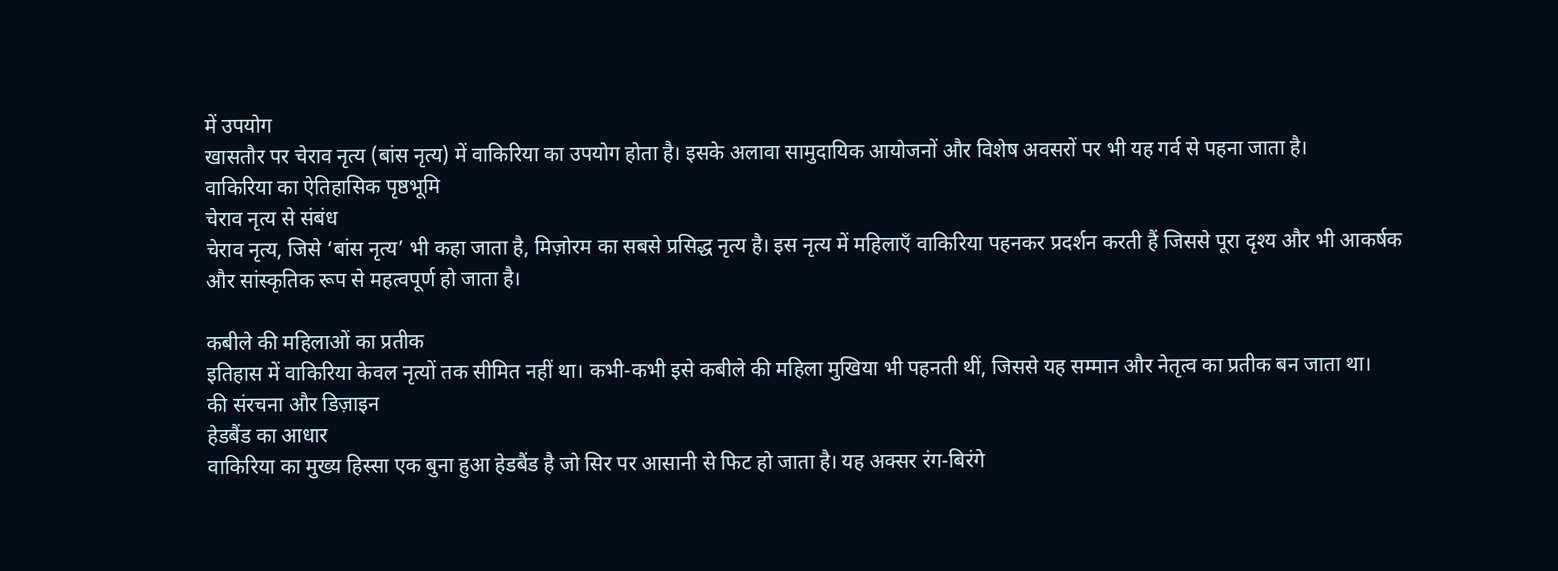में उपयोग
खासतौर पर चेराव नृत्य (बांस नृत्य) में वाकिरिया का उपयोग होता है। इसके अलावा सामुदायिक आयोजनों और विशेष अवसरों पर भी यह गर्व से पहना जाता है।
वाकिरिया का ऐतिहासिक पृष्ठभूमि
चेराव नृत्य से संबंध
चेराव नृत्य, जिसे ‘बांस नृत्य’ भी कहा जाता है, मिज़ोरम का सबसे प्रसिद्ध नृत्य है। इस नृत्य में महिलाएँ वाकिरिया पहनकर प्रदर्शन करती हैं जिससे पूरा दृश्य और भी आकर्षक और सांस्कृतिक रूप से महत्वपूर्ण हो जाता है।

कबीले की महिलाओं का प्रतीक
इतिहास में वाकिरिया केवल नृत्यों तक सीमित नहीं था। कभी-कभी इसे कबीले की महिला मुखिया भी पहनती थीं, जिससे यह सम्मान और नेतृत्व का प्रतीक बन जाता था।
की संरचना और डिज़ाइन
हेडबैंड का आधार
वाकिरिया का मुख्य हिस्सा एक बुना हुआ हेडबैंड है जो सिर पर आसानी से फिट हो जाता है। यह अक्सर रंग-बिरंगे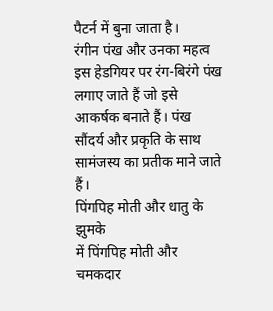पैटर्न में बुना जाता है।
रंगीन पंख और उनका महत्व
इस हेडगियर पर रंग-बिरंगे पंख लगाए जाते हैं जो इसे आकर्षक बनाते हैं। पंख सौंदर्य और प्रकृति के साथ सामंजस्य का प्रतीक माने जाते हैं।
पिंगपिह मोती और धातु के झुमके
में पिंगपिह मोती और चमकदार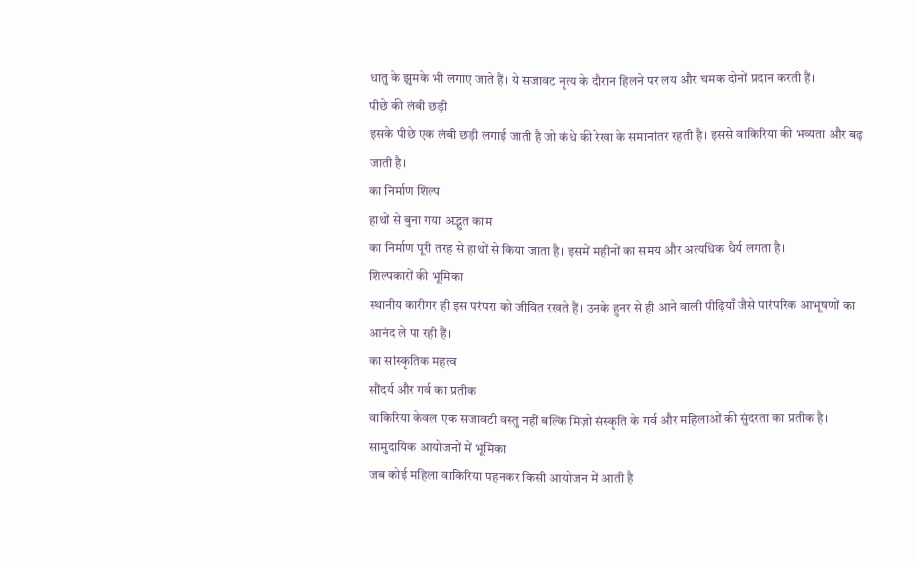धातु के झुमके भी लगाए जाते हैं। ये सजावट नृत्य के दौरान हिलने पर लय और चमक दोनों प्रदान करती हैं।
पीछे की लंबी छड़ी
इसके पीछे एक लंबी छड़ी लगाई जाती है जो कंधे की रेखा के समानांतर रहती है। इससे वाकिरिया की भव्यता और बढ़ जाती है।
का निर्माण शिल्प
हाथों से बुना गया अद्भुत काम
का निर्माण पूरी तरह से हाथों से किया जाता है। इसमें महीनों का समय और अत्यधिक धैर्य लगता है।
शिल्पकारों की भूमिका
स्थानीय कारीगर ही इस परंपरा को जीवित रखते हैं। उनके हुनर से ही आने वाली पीढ़ियाँ जैसे पारंपरिक आभूषणों का आनंद ले पा रही हैं।
का सांस्कृतिक महत्व
सौंदर्य और गर्व का प्रतीक
वाकिरिया केवल एक सजावटी वस्तु नहीं बल्कि मिज़ो संस्कृति के गर्व और महिलाओं की सुंदरता का प्रतीक है।
सामुदायिक आयोजनों में भूमिका
जब कोई महिला वाकिरिया पहनकर किसी आयोजन में आती है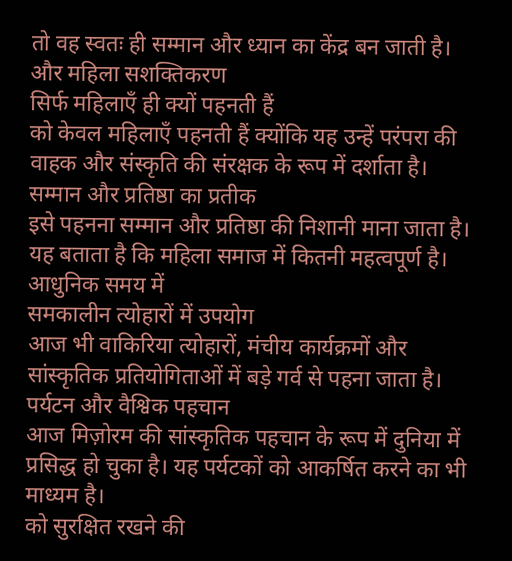तो वह स्वतः ही सम्मान और ध्यान का केंद्र बन जाती है।
और महिला सशक्तिकरण
सिर्फ महिलाएँ ही क्यों पहनती हैं
को केवल महिलाएँ पहनती हैं क्योंकि यह उन्हें परंपरा की वाहक और संस्कृति की संरक्षक के रूप में दर्शाता है।
सम्मान और प्रतिष्ठा का प्रतीक
इसे पहनना सम्मान और प्रतिष्ठा की निशानी माना जाता है। यह बताता है कि महिला समाज में कितनी महत्वपूर्ण है।
आधुनिक समय में
समकालीन त्योहारों में उपयोग
आज भी वाकिरिया त्योहारों, मंचीय कार्यक्रमों और सांस्कृतिक प्रतियोगिताओं में बड़े गर्व से पहना जाता है।
पर्यटन और वैश्विक पहचान
आज मिज़ोरम की सांस्कृतिक पहचान के रूप में दुनिया में प्रसिद्ध हो चुका है। यह पर्यटकों को आकर्षित करने का भी माध्यम है।
को सुरक्षित रखने की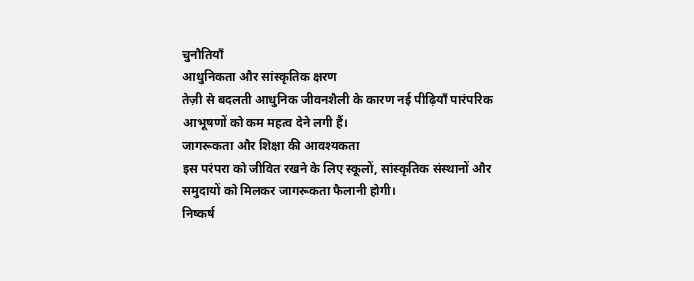चुनौतियाँ
आधुनिकता और सांस्कृतिक क्षरण
तेज़ी से बदलती आधुनिक जीवनशैली के कारण नई पीढ़ियाँ पारंपरिक आभूषणों को कम महत्व देने लगी हैं।
जागरूकता और शिक्षा की आवश्यकता
इस परंपरा को जीवित रखने के लिए स्कूलों, सांस्कृतिक संस्थानों और समुदायों को मिलकर जागरूकता फैलानी होगी।
निष्कर्ष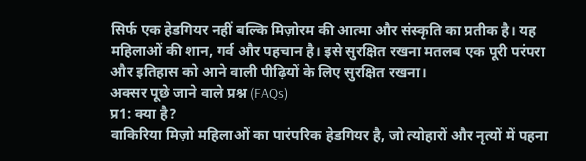सिर्फ एक हेडगियर नहीं बल्कि मिज़ोरम की आत्मा और संस्कृति का प्रतीक है। यह महिलाओं की शान, गर्व और पहचान है। इसे सुरक्षित रखना मतलब एक पूरी परंपरा और इतिहास को आने वाली पीढ़ियों के लिए सुरक्षित रखना।
अक्सर पूछे जाने वाले प्रश्न (FAQs)
प्र1: क्या है?
वाकिरिया मिज़ो महिलाओं का पारंपरिक हेडगियर है, जो त्योहारों और नृत्यों में पहना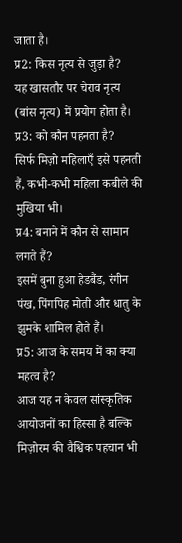जाता है।
प्र2: किस नृत्य से जुड़ा है?
यह खासतौर पर चेराव नृत्य (बांस नृत्य) में प्रयोग होता है।
प्र3: को कौन पहनता है?
सिर्फ मिज़ो महिलाएँ इसे पहनती हैं, कभी-कभी महिला कबीले की मुखिया भी।
प्र4: बनाने में कौन से सामान लगते हैं?
इसमें बुना हुआ हेडबैंड, रंगीन पंख, पिंगपिह मोती और धातु के झुमके शामिल होते हैं।
प्र5: आज के समय में का क्या महत्व है?
आज यह न केवल सांस्कृतिक आयोजनों का हिस्सा है बल्कि मिज़ोरम की वैश्विक पहचान भी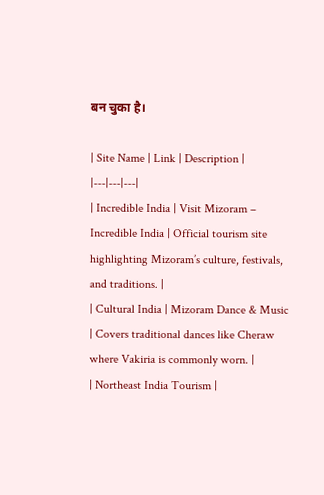बन चुका है।

| Site Name | Link | Description |
|---|---|---|
| Incredible India | Visit Mizoram – Incredible India | Official tourism site highlighting Mizoram’s culture, festivals, and traditions. |
| Cultural India | Mizoram Dance & Music | Covers traditional dances like Cheraw where Vakiria is commonly worn. |
| Northeast India Tourism |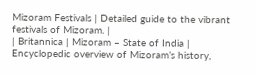Mizoram Festivals | Detailed guide to the vibrant festivals of Mizoram. |
| Britannica | Mizoram – State of India | Encyclopedic overview of Mizoram’s history,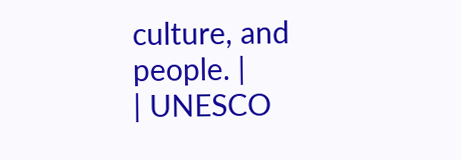culture, and people. |
| UNESCO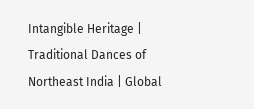Intangible Heritage | Traditional Dances of Northeast India | Global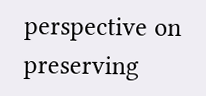perspective on preserving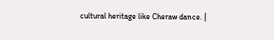cultural heritage like Cheraw dance. |